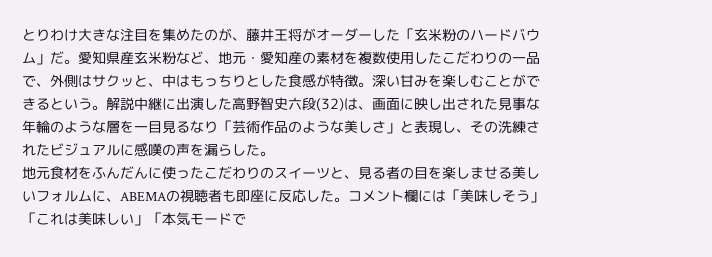とりわけ大きな注目を集めたのが、藤井王将がオーダーした「玄米粉のハードバウム」だ。愛知県産玄米粉など、地元・愛知産の素材を複数使用したこだわりの一品で、外側はサクッと、中はもっちりとした食感が特徴。深い甘みを楽しむことができるという。解説中継に出演した高野智史六段(32)は、画面に映し出された見事な年輪のような層を一目見るなり「芸術作品のような美しさ」と表現し、その洗練されたビジュアルに感嘆の声を漏らした。
地元食材をふんだんに使ったこだわりのスイーツと、見る者の目を楽しませる美しいフォルムに、ABEMAの視聴者も即座に反応した。コメント欄には「美味しそう」「これは美味しい」「本気モードで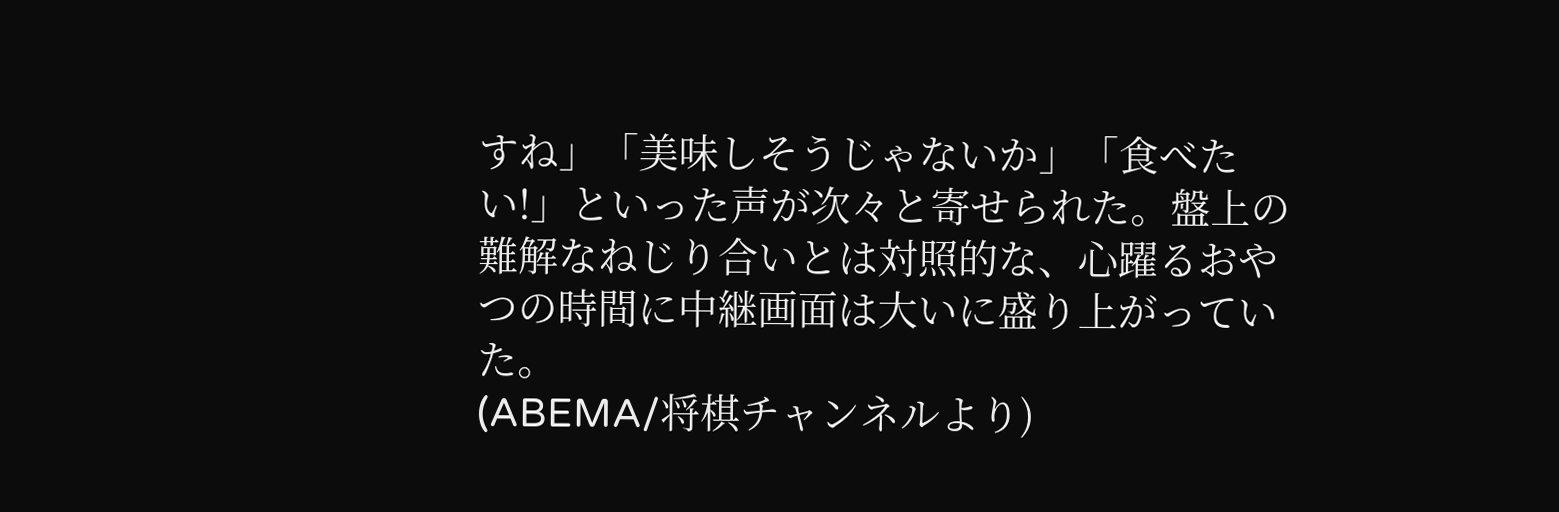すね」「美味しそうじゃないか」「食べたい!」といった声が次々と寄せられた。盤上の難解なねじり合いとは対照的な、心躍るおやつの時間に中継画面は大いに盛り上がっていた。
(ABEMA/将棋チャンネルより)